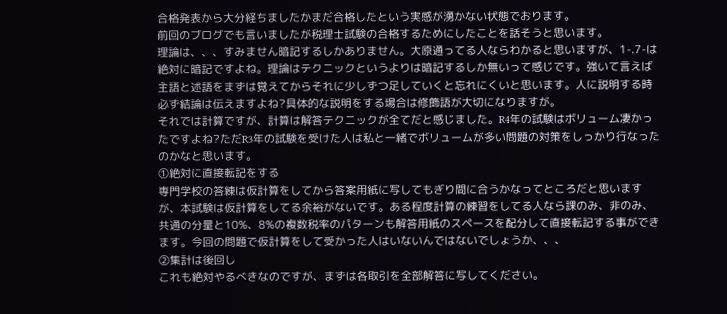合格発表から大分経ちましたかまだ合格したという実感が湧かない状態でおります。
前回のブログでも言いましたが税理士試験の合格するためにしたことを話そうと思います。
理論は、、、すみません暗記するしかありません。大原通ってる人ならわかると思いますが、1-.7-は絶対に暗記ですよね。理論はテクニックというよりは暗記するしか無いって感じです。強いて言えば主語と述語をまずは覚えてからそれに少しずつ足していくと忘れにくいと思います。人に説明する時必ず結論は伝えますよね?具体的な説明をする場合は修飾語が大切になりますが。
それでは計算ですが、計算は解答テクニックが全てだと感じました。R4年の試験はボリューム凄かったですよね?ただR3年の試験を受けた人は私と一緒でボリュームが多い問題の対策をしっかり行なったのかなと思います。
①絶対に直接転記をする
専門学校の答練は仮計算をしてから答案用紙に写してもぎり間に合うかなってところだと思いますが、本試験は仮計算をしてる余裕がないです。ある程度計算の練習をしてる人なら課のみ、非のみ、共通の分量と10%、8%の複数税率のパターンも解答用紙のスペースを配分して直接転記する事ができます。今回の問題で仮計算をして受かった人はいないんではないでしょうか、、、
②集計は後回し
これも絶対やるべきなのですが、まずは各取引を全部解答に写してください。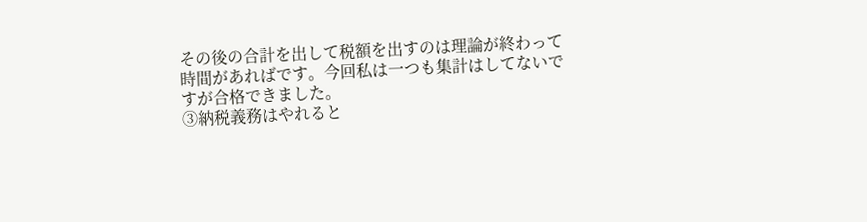その後の合計を出して税額を出すのは理論が終わって時間があればです。今回私は一つも集計はしてないですが合格できました。
③納税義務はやれると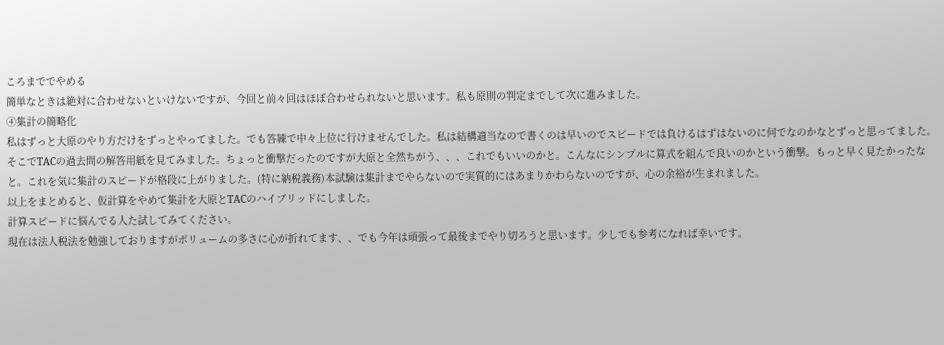ころまででやめる
簡単なときは絶対に合わせないといけないですが、今回と前々回はほぼ合わせられないと思います。私も原則の判定までして次に進みました。
④集計の簡略化
私はずっと大原のやり方だけをずっとやってました。でも答練で中々上位に行けませんでした。私は結構適当なので書くのは早いのでスピードでは負けるはずはないのに何でなのかなとずっと思ってました。そこでTACの過去問の解答用紙を見てみました。ちょっと衝撃だったのですが大原と全然ちがう、、、これでもいいのかと。こんなにシンプルに算式を組んで良いのかという衝撃。もっと早く見たかったなと。これを気に集計のスピードが格段に上がりました。(特に納税義務)本試験は集計までやらないので実質的にはあまりかわらないのですが、心の余裕が生まれました。
以上をまとめると、仮計算をやめて集計を大原とTACのハイブリッドにしました。
計算スピードに悩んでる人た試してみてください。
現在は法人税法を勉強しておりますがボリュームの多さに心が折れてます、、でも今年は頑張って最後までやり切ろうと思います。少しでも参考になれば幸いです。